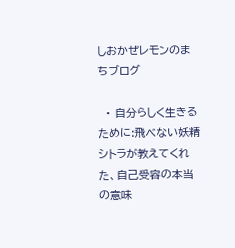しおかぜレモンのまちブログ

  • 自分らしく生きるために:飛べない妖精シトラが教えてくれた、自己受容の本当の意味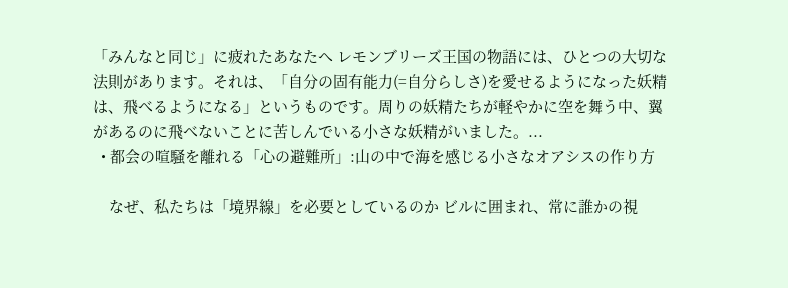「みんなと同じ」に疲れたあなたへ レモンブリーズ王国の物語には、ひとつの大切な法則があります。それは、「自分の固有能力(=自分らしさ)を愛せるようになった妖精は、飛べるようになる」というものです。周りの妖精たちが軽やかに空を舞う中、翼があるのに飛べないことに苦しんでいる小さな妖精がいました。...
  • 都会の喧騒を離れる「心の避難所」:山の中で海を感じる小さなオアシスの作り方

    なぜ、私たちは「境界線」を必要としているのか ビルに囲まれ、常に誰かの視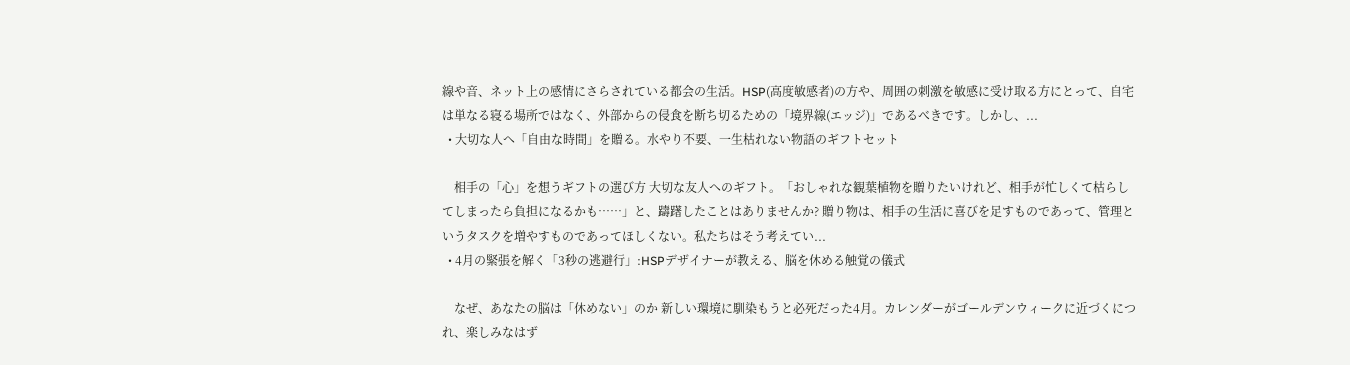線や音、ネット上の感情にさらされている都会の生活。HSP(高度敏感者)の方や、周囲の刺激を敏感に受け取る方にとって、自宅は単なる寝る場所ではなく、外部からの侵食を断ち切るための「境界線(エッジ)」であるべきです。しかし、...
  • 大切な人へ「自由な時間」を贈る。水やり不要、一生枯れない物語のギフトセット

    相手の「心」を想うギフトの選び方 大切な友人へのギフト。「おしゃれな観葉植物を贈りたいけれど、相手が忙しくて枯らしてしまったら負担になるかも……」と、躊躇したことはありませんか? 贈り物は、相手の生活に喜びを足すものであって、管理というタスクを増やすものであってほしくない。私たちはそう考えてい...
  • 4月の緊張を解く「3秒の逃避行」:HSPデザイナーが教える、脳を休める触覚の儀式

    なぜ、あなたの脳は「休めない」のか 新しい環境に馴染もうと必死だった4月。カレンダーがゴールデンウィークに近づくにつれ、楽しみなはず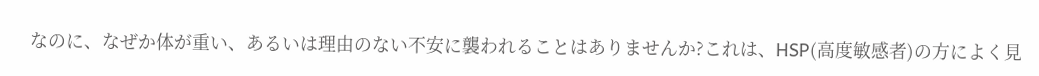なのに、なぜか体が重い、あるいは理由のない不安に襲われることはありませんか?これは、HSP(高度敏感者)の方によく見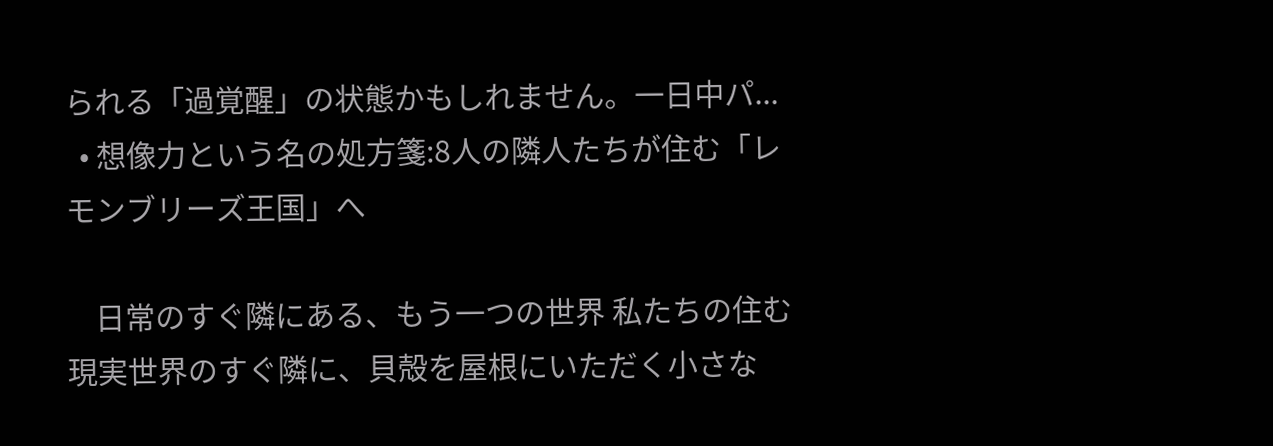られる「過覚醒」の状態かもしれません。一日中パ...
  • 想像力という名の処方箋:8人の隣人たちが住む「レモンブリーズ王国」へ

    日常のすぐ隣にある、もう一つの世界 私たちの住む現実世界のすぐ隣に、貝殻を屋根にいただく小さな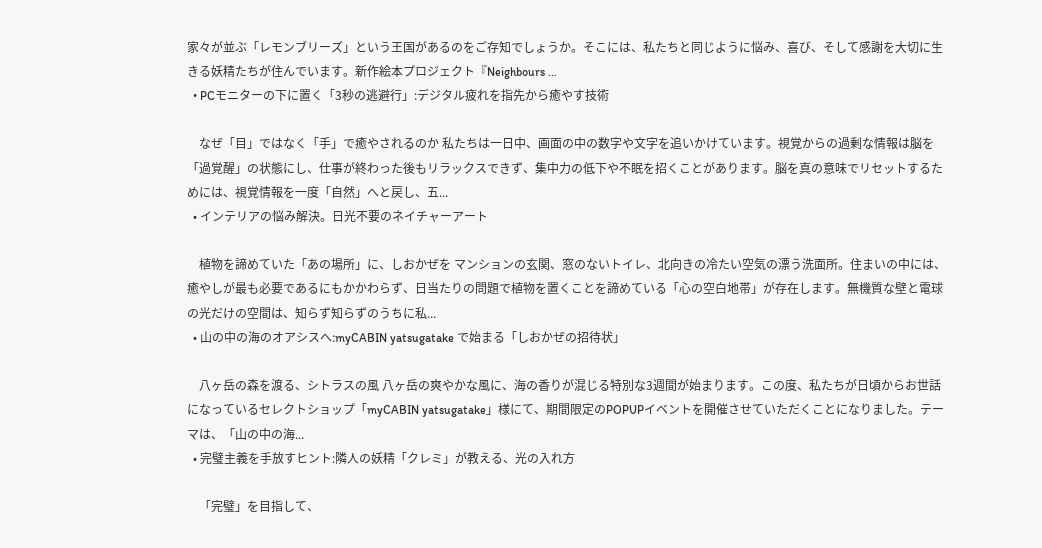家々が並ぶ「レモンブリーズ」という王国があるのをご存知でしょうか。そこには、私たちと同じように悩み、喜び、そして感謝を大切に生きる妖精たちが住んでいます。新作絵本プロジェクト『Neighbours ...
  • PCモニターの下に置く「3秒の逃避行」:デジタル疲れを指先から癒やす技術

    なぜ「目」ではなく「手」で癒やされるのか 私たちは一日中、画面の中の数字や文字を追いかけています。視覚からの過剰な情報は脳を「過覚醒」の状態にし、仕事が終わった後もリラックスできず、集中力の低下や不眠を招くことがあります。脳を真の意味でリセットするためには、視覚情報を一度「自然」へと戻し、五...
  • インテリアの悩み解決。日光不要のネイチャーアート

    植物を諦めていた「あの場所」に、しおかぜを マンションの玄関、窓のないトイレ、北向きの冷たい空気の漂う洗面所。住まいの中には、癒やしが最も必要であるにもかかわらず、日当たりの問題で植物を置くことを諦めている「心の空白地帯」が存在します。無機質な壁と電球の光だけの空間は、知らず知らずのうちに私...
  • 山の中の海のオアシスへ:myCABIN yatsugatake で始まる「しおかぜの招待状」

    八ヶ岳の森を渡る、シトラスの風 八ヶ岳の爽やかな風に、海の香りが混じる特別な3週間が始まります。この度、私たちが日頃からお世話になっているセレクトショップ「myCABIN yatsugatake」様にて、期間限定のPOPUPイベントを開催させていただくことになりました。テーマは、「山の中の海...
  • 完璧主義を手放すヒント:隣人の妖精「クレミ」が教える、光の入れ方

    「完璧」を目指して、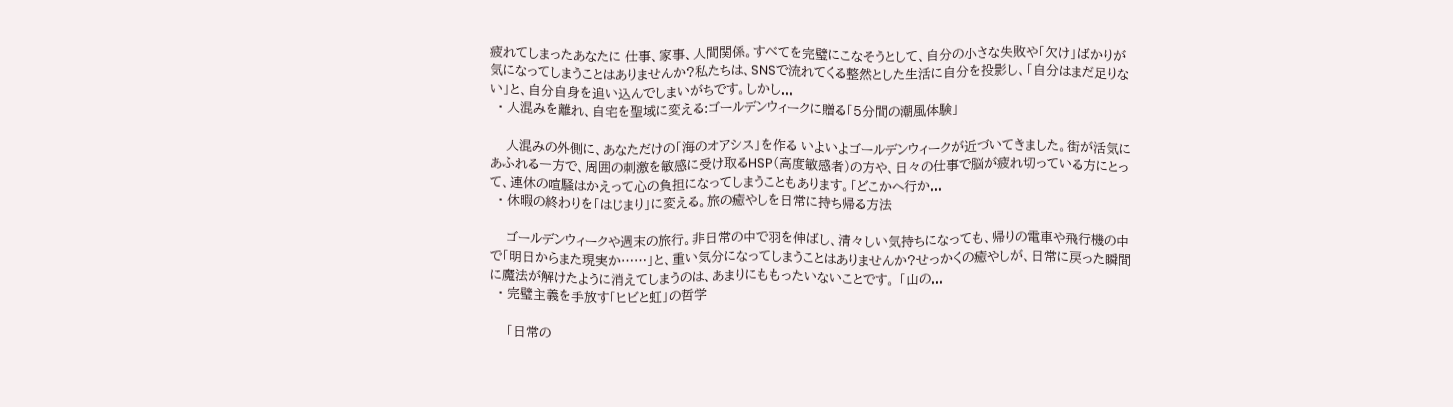疲れてしまったあなたに 仕事、家事、人間関係。すべてを完璧にこなそうとして、自分の小さな失敗や「欠け」ばかりが気になってしまうことはありませんか?私たちは、SNSで流れてくる整然とした生活に自分を投影し、「自分はまだ足りない」と、自分自身を追い込んでしまいがちです。しかし...
  • 人混みを離れ、自宅を聖域に変える:ゴールデンウィークに贈る「5分間の潮風体験」

    人混みの外側に、あなただけの「海のオアシス」を作る いよいよゴールデンウィークが近づいてきました。街が活気にあふれる一方で、周囲の刺激を敏感に受け取るHSP(高度敏感者)の方や、日々の仕事で脳が疲れ切っている方にとって、連休の喧騒はかえって心の負担になってしまうこともあります。「どこかへ行か...
  • 休暇の終わりを「はじまり」に変える。旅の癒やしを日常に持ち帰る方法

    ゴールデンウィークや週末の旅行。非日常の中で羽を伸ばし、清々しい気持ちになっても、帰りの電車や飛行機の中で「明日からまた現実か……」と、重い気分になってしまうことはありませんか?せっかくの癒やしが、日常に戻った瞬間に魔法が解けたように消えてしまうのは、あまりにももったいないことです。 「山の...
  • 完璧主義を手放す「ヒビと虹」の哲学

    「日常の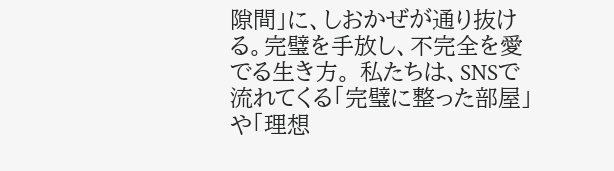隙間」に、しおかぜが通り抜ける。完璧を手放し、不完全を愛でる生き方。 私たちは、SNSで流れてくる「完璧に整った部屋」や「理想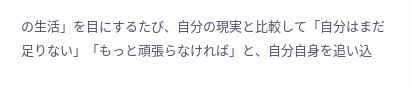の生活」を目にするたび、自分の現実と比較して「自分はまだ足りない」「もっと頑張らなければ」と、自分自身を追い込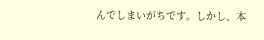んでしまいがちです。しかし、本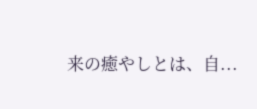来の癒やしとは、自...